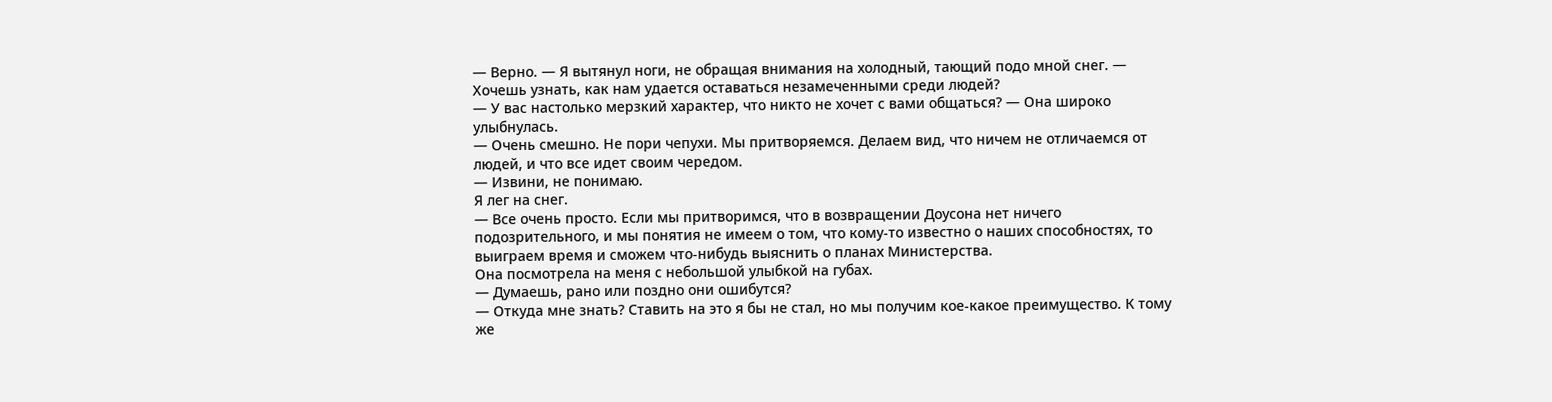— Верно. — Я вытянул ноги, не обращая внимания на холодный, тающий подо мной снег. — Хочешь узнать, как нам удается оставаться незамеченными среди людей?
— У вас настолько мерзкий характер, что никто не хочет с вами общаться? — Она широко улыбнулась.
— Очень смешно. Не пори чепухи. Мы притворяемся. Делаем вид, что ничем не отличаемся от людей, и что все идет своим чередом.
— Извини, не понимаю.
Я лег на снег.
— Все очень просто. Если мы притворимся, что в возвращении Доусона нет ничего подозрительного, и мы понятия не имеем о том, что кому-то известно о наших способностях, то выиграем время и сможем что-нибудь выяснить о планах Министерства.
Она посмотрела на меня с небольшой улыбкой на губах.
— Думаешь, рано или поздно они ошибутся?
— Откуда мне знать? Ставить на это я бы не стал, но мы получим кое-какое преимущество. К тому же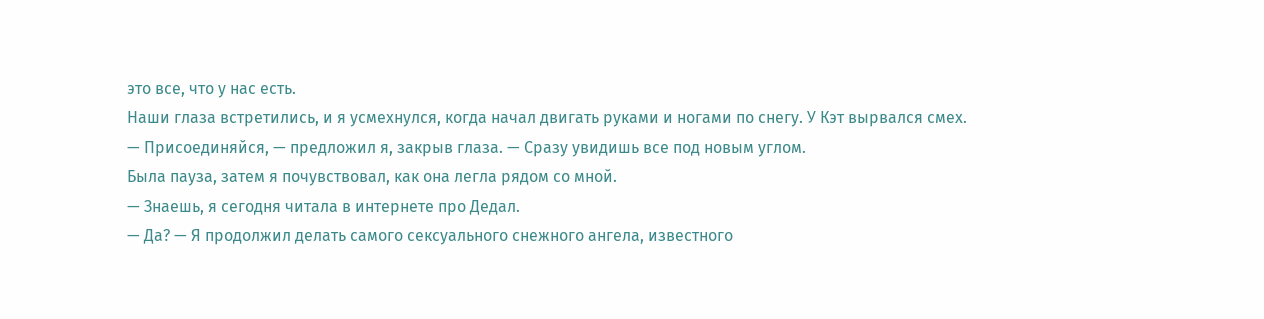это все, что у нас есть.
Наши глаза встретились, и я усмехнулся, когда начал двигать руками и ногами по снегу. У Кэт вырвался смех.
— Присоединяйся, — предложил я, закрыв глаза. — Сразу увидишь все под новым углом.
Была пауза, затем я почувствовал, как она легла рядом со мной.
— Знаешь, я сегодня читала в интернете про Дедал.
— Да? — Я продолжил делать самого сексуального снежного ангела, известного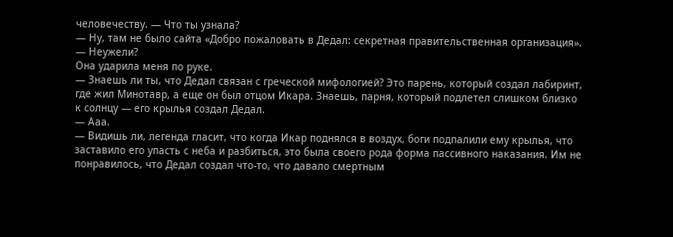человечеству. — Что ты узнала?
— Ну, там не было сайта «Добро пожаловать в Дедал: секретная правительственная организация».
— Неужели?
Она ударила меня по руке.
— Знаешь ли ты, что Дедал связан с греческой мифологией? Это парень, который создал лабиринт, где жил Минотавр, а еще он был отцом Икара. Знаешь, парня, который подлетел слишком близко к солнцу — его крылья создал Дедал.
— Ааа.
— Видишь ли, легенда гласит, что когда Икар поднялся в воздух, боги подпалили ему крылья, что заставило его упасть с неба и разбиться, это была своего рода форма пассивного наказания. Им не понравилось, что Дедал создал что-то, что давало смертным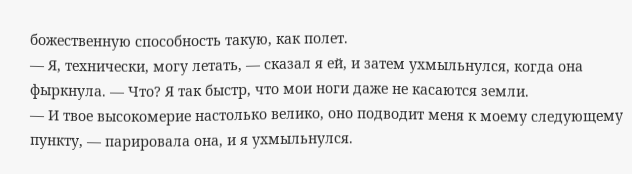божественную способность такую, как полет.
— Я, технически, могу летать, — сказал я ей, и затем ухмыльнулся, когда она фыркнула. — Что? Я так быстр, что мои ноги даже не касаются земли.
— И твое высокомерие настолько велико, оно подводит меня к моему следующему пункту, — парировала она, и я ухмыльнулся.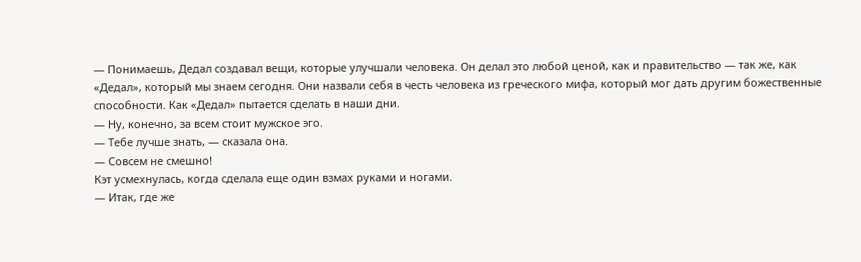— Понимаешь, Дедал создавал вещи, которые улучшали человека. Он делал это любой ценой, как и правительство — так же, как «Дедал», который мы знаем сегодня. Они назвали себя в честь человека из греческого мифа, который мог дать другим божественные способности. Как «Дедал» пытается сделать в наши дни.
— Ну, конечно, за всем стоит мужское эго.
— Тебе лучше знать, — сказала она.
— Совсем не смешно!
Кэт усмехнулась, когда сделала еще один взмах руками и ногами.
— Итак, где же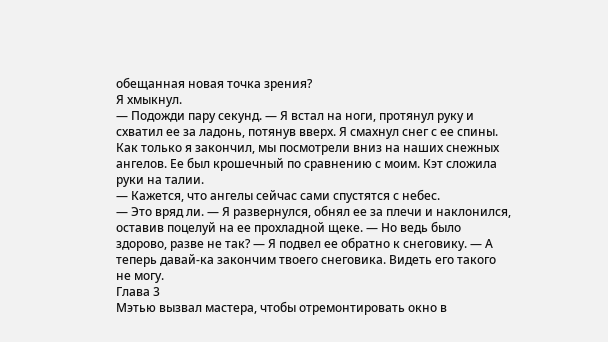обещанная новая точка зрения?
Я хмыкнул.
— Подожди пару секунд. — Я встал на ноги, протянул руку и схватил ее за ладонь, потянув вверх. Я смахнул снег с ее спины.
Как только я закончил, мы посмотрели вниз на наших снежных ангелов. Ее был крошечный по сравнению с моим. Кэт сложила руки на талии.
— Кажется, что ангелы сейчас сами спустятся с небес.
— Это вряд ли. — Я развернулся, обнял ее за плечи и наклонился, оставив поцелуй на ее прохладной щеке. — Но ведь было здорово, разве не так? — Я подвел ее обратно к снеговику. — А теперь давай-ка закончим твоего снеговика. Видеть его такого не могу.
Глава 3
Мэтью вызвал мастера, чтобы отремонтировать окно в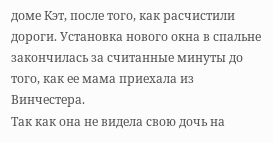доме Кэт, после того, как расчистили дороги. Установка нового окна в спальне закончилась за считанные минуты до того, как ее мама приехала из Винчестера.
Так как она не видела свою дочь на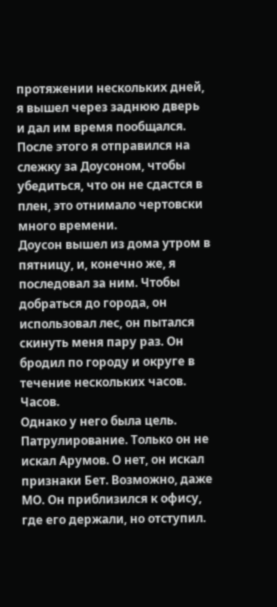протяжении нескольких дней, я вышел через заднюю дверь и дал им время пообщался. После этого я отправился на слежку за Доусоном, чтобы убедиться, что он не сдастся в плен, это отнимало чертовски много времени.
Доусон вышел из дома утром в пятницу, и, конечно же, я последовал за ним. Чтобы добраться до города, он использовал лес, он пытался скинуть меня пару раз. Он бродил по городу и округе в течение нескольких часов.
Часов.
Однако у него была цель. Патрулирование. Только он не искал Арумов. О нет, он искал признаки Бет. Возможно, даже МО. Он приблизился к офису, где его держали, но отступил.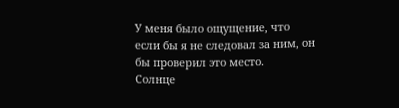У меня было ощущение, что если бы я не следовал за ним, он бы проверил это место.
Солнце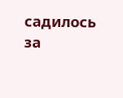садилось за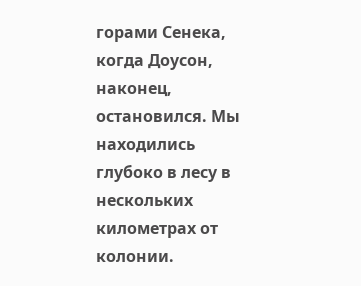горами Сенека, когда Доусон, наконец, остановился. Мы находились глубоко в лесу в нескольких километрах от колонии.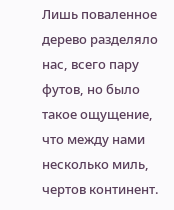Лишь поваленное дерево разделяло нас, всего пару футов, но было такое ощущение, что между нами несколько миль, чертов континент.